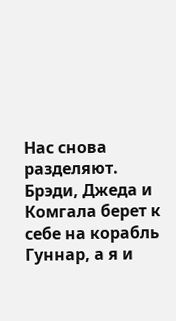Нас снова разделяют. Брэди, Джеда и Комгала берет к себе на корабль Гуннар, а я и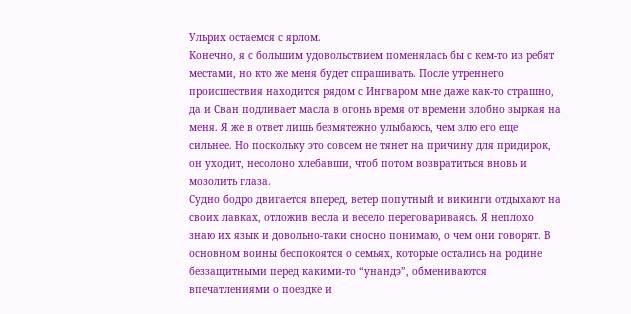Ульрих остаемся с ярлом.
Конечно, я с большим удовольствием поменялась бы с кем-то из ребят местами, но кто же меня будет спрашивать. После утреннего происшествия находится рядом с Ингваром мне даже как-то страшно, да и Сван подливает масла в огонь время от времени злобно зыркая на меня. Я же в ответ лишь безмятежно улыбаюсь, чем злю его еще сильнее. Но поскольку это совсем не тянет на причину для придирок, он уходит, несолоно хлебавши, чтоб потом возвратиться вновь и мозолить глаза.
Судно бодро двигается вперед, ветер попутный и викинги отдыхают на своих лавках, отложив весла и весело переговариваясь. Я неплохо знаю их язык и довольно-таки сносно понимаю, о чем они говорят. В основном воины беспокоятся о семьях, которые остались на родине беззащитными перед какими-то “унандэ”, обмениваются впечатлениями о поездке и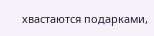хвастаются подарками,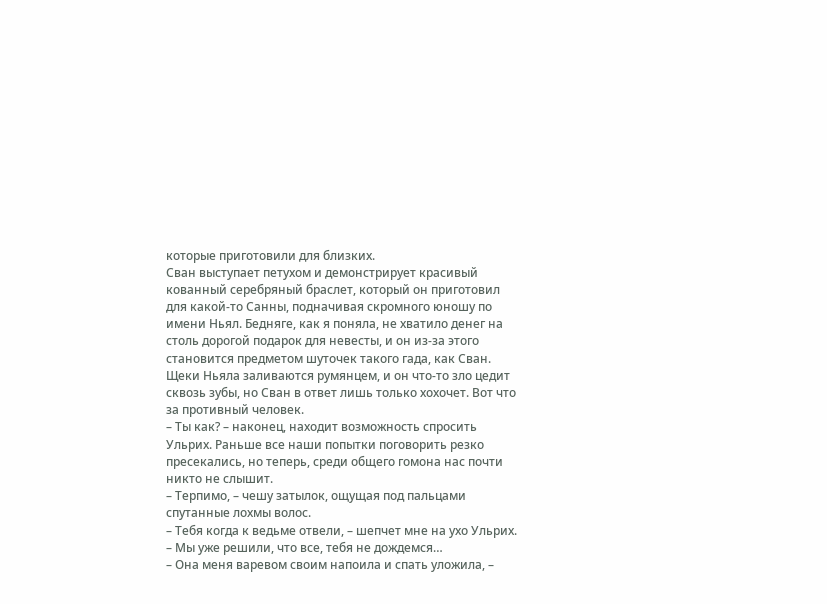которые приготовили для близких.
Сван выступает петухом и демонстрирует красивый кованный серебряный браслет, который он приготовил для какой-то Санны, подначивая скромного юношу по имени Ньял. Бедняге, как я поняла, не хватило денег на столь дорогой подарок для невесты, и он из-за этого становится предметом шуточек такого гада, как Сван. Щеки Ньяла заливаются румянцем, и он что-то зло цедит сквозь зубы, но Сван в ответ лишь только хохочет. Вот что за противный человек.
– Ты как? – наконец, находит возможность спросить Ульрих. Раньше все наши попытки поговорить резко пресекались, но теперь, среди общего гомона нас почти никто не слышит.
– Терпимо, – чешу затылок, ощущая под пальцами спутанные лохмы волос.
– Тебя когда к ведьме отвели, – шепчет мне на ухо Ульрих. – Мы уже решили, что все, тебя не дождемся…
– Она меня варевом своим напоила и спать уложила, –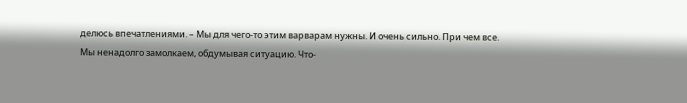делюсь впечатлениями. – Мы для чего-то этим варварам нужны. И очень сильно. При чем все.
Мы ненадолго замолкаем, обдумывая ситуацию. Что-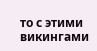то с этими викингами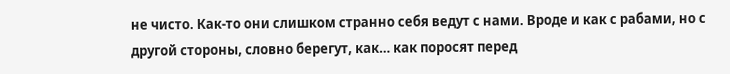не чисто. Как-то они слишком странно себя ведут с нами. Вроде и как с рабами, но с другой стороны, словно берегут, как… как поросят перед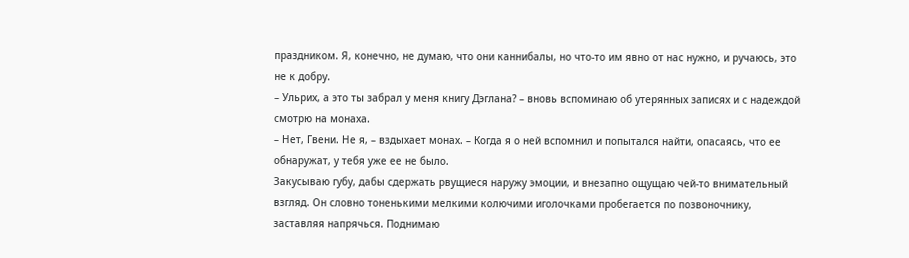праздником. Я, конечно, не думаю, что они каннибалы, но что-то им явно от нас нужно, и ручаюсь, это не к добру.
– Ульрих, а это ты забрал у меня книгу Дэглана? – вновь вспоминаю об утерянных записях и с надеждой смотрю на монаха.
– Нет, Гвени. Не я, – вздыхает монах. – Когда я о ней вспомнил и попытался найти, опасаясь, что ее обнаружат, у тебя уже ее не было.
Закусываю губу, дабы сдержать рвущиеся наружу эмоции, и внезапно ощущаю чей-то внимательный взгляд. Он словно тоненькими мелкими колючими иголочками пробегается по позвоночнику, заставляя напрячься. Поднимаю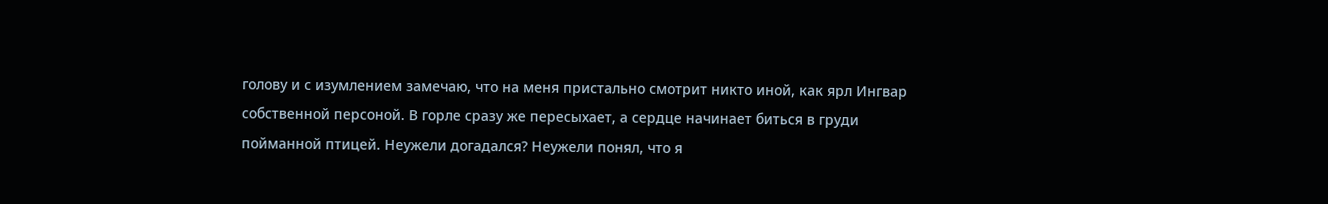голову и с изумлением замечаю, что на меня пристально смотрит никто иной, как ярл Ингвар собственной персоной. В горле сразу же пересыхает, а сердце начинает биться в груди пойманной птицей. Неужели догадался? Неужели понял, что я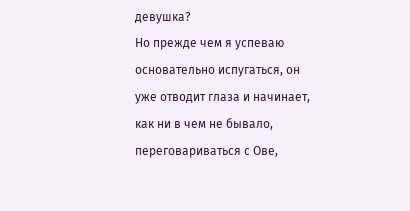девушка?
Но прежде чем я успеваю основательно испугаться, он уже отводит глаза и начинает, как ни в чем не бывало, переговариваться с Ове,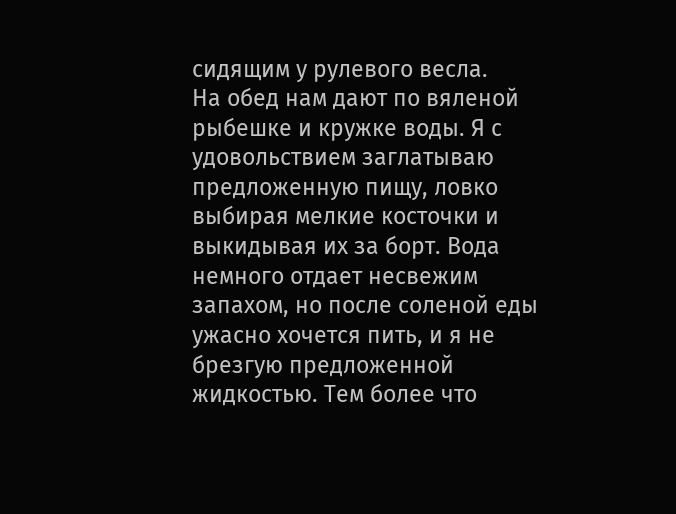сидящим у рулевого весла.
На обед нам дают по вяленой рыбешке и кружке воды. Я с удовольствием заглатываю предложенную пищу, ловко выбирая мелкие косточки и выкидывая их за борт. Вода немного отдает несвежим запахом, но после соленой еды ужасно хочется пить, и я не брезгую предложенной жидкостью. Тем более что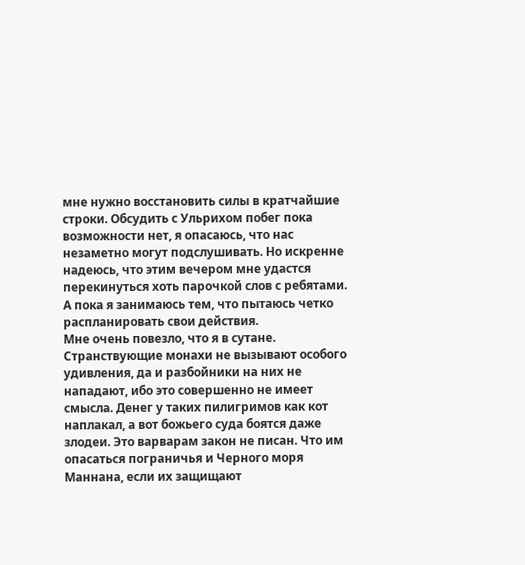мне нужно восстановить силы в кратчайшие строки. Обсудить с Ульрихом побег пока возможности нет, я опасаюсь, что нас незаметно могут подслушивать. Но искренне надеюсь, что этим вечером мне удастся перекинуться хоть парочкой слов с ребятами. А пока я занимаюсь тем, что пытаюсь четко распланировать свои действия.
Мне очень повезло, что я в сутане. Странствующие монахи не вызывают особого удивления, да и разбойники на них не нападают, ибо это совершенно не имеет смысла. Денег у таких пилигримов как кот наплакал, а вот божьего суда боятся даже злодеи. Это варварам закон не писан. Что им опасаться пограничья и Черного моря Маннана, если их защищают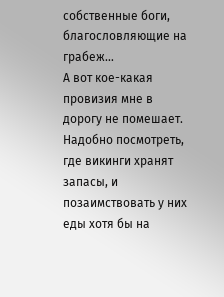собственные боги, благословляющие на грабеж…
А вот кое-какая провизия мне в дорогу не помешает. Надобно посмотреть, где викинги хранят запасы, и позаимствовать у них еды хотя бы на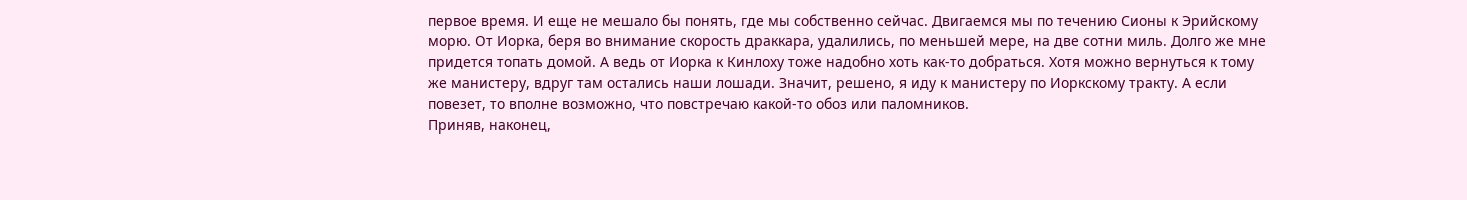первое время. И еще не мешало бы понять, где мы собственно сейчас. Двигаемся мы по течению Сионы к Эрийскому морю. От Иорка, беря во внимание скорость драккара, удалились, по меньшей мере, на две сотни миль. Долго же мне придется топать домой. А ведь от Иорка к Кинлоху тоже надобно хоть как-то добраться. Хотя можно вернуться к тому же манистеру, вдруг там остались наши лошади. Значит, решено, я иду к манистеру по Иоркскому тракту. А если повезет, то вполне возможно, что повстречаю какой-то обоз или паломников.
Приняв, наконец,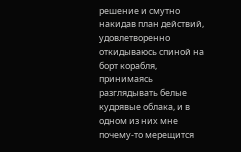решение и смутно накидав план действий, удовлетворенно откидываюсь спиной на борт корабля, принимаясь разглядывать белые кудрявые облака, и в одном из них мне почему-то мерещится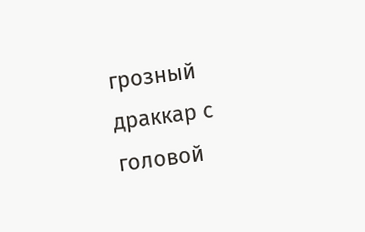грозный драккар с головой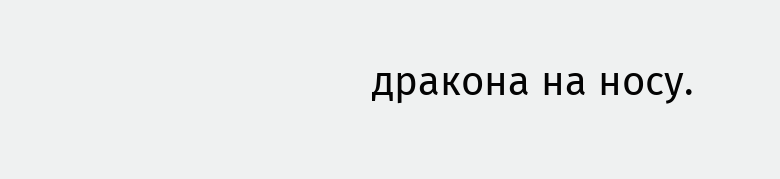дракона на носу.